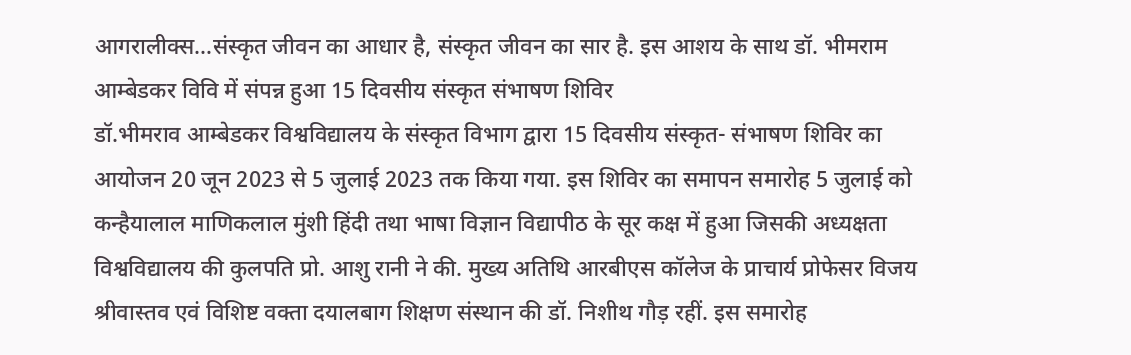आगरालीक्स…संस्कृत जीवन का आधार है, संस्कृत जीवन का सार है. इस आशय के साथ डॉ. भीमराम आम्बेडकर विवि में संपन्न हुआ 15 दिवसीय संस्कृत संभाषण शिविर
डॉ.भीमराव आम्बेडकर विश्वविद्यालय के संस्कृत विभाग द्वारा 15 दिवसीय संस्कृत- संभाषण शिविर का आयोजन 20 जून 2023 से 5 जुलाई 2023 तक किया गया. इस शिविर का समापन समारोह 5 जुलाई को कन्हैयालाल माणिकलाल मुंशी हिंदी तथा भाषा विज्ञान विद्यापीठ के सूर कक्ष में हुआ जिसकी अध्यक्षता विश्वविद्यालय की कुलपति प्रो. आशु रानी ने की. मुख्य अतिथि आरबीएस कॉलेज के प्राचार्य प्रोफेसर विजय श्रीवास्तव एवं विशिष्ट वक्ता दयालबाग शिक्षण संस्थान की डॉ. निशीथ गौड़ रहीं. इस समारोह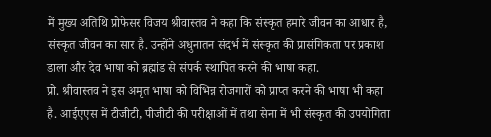में मुख्य अतिथि प्रोफेसर विजय श्रीवास्तव ने कहा कि संस्कृत हमारे जीवन का आधार है, संस्कृत जीवन का सार है. उन्होंने अधुनातन संदर्भ में संस्कृत की प्रासंगिकता पर प्रकाश डाला और देव भाषा को ब्रह्मांड से संपर्क स्थापित करने की भाषा कहा.
प्रो. श्रीवास्तव ने इस अमृत भाषा को विभिन्न रोजगारों को प्राप्त करने की भाषा भी कहा है. आईएएस में टीजीटी, पीजीटी की परीक्षाओं में तथा सेना में भी संस्कृत की उपयोगिता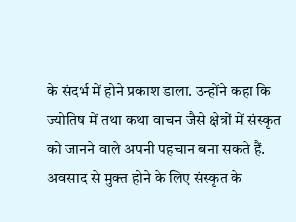के संदर्भ में होने प्रकाश डाला. उन्होंने कहा कि ज्योतिष में तथा कथा वाचन जैसे क्षेत्रों में संस्कृत को जानने वाले अपनी पहचान बना सकते हैं. अवसाद से मुक्त होने के लिए संस्कृत के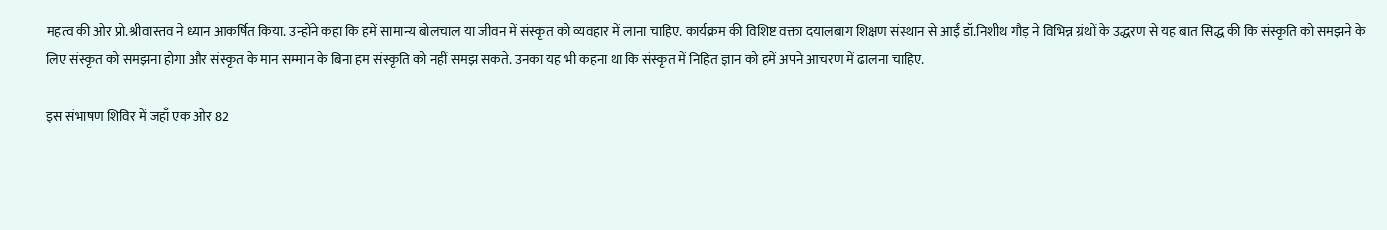महत्व की ओर प्रो.श्रीवास्तव ने ध्यान आकर्षित किया. उन्होंने कहा कि हमें सामान्य बोलचाल या जीवन में संस्कृत को व्यवहार में लाना चाहिए. कार्यक्रम की विशिष्ट वक्ता दयालबाग शिक्षण संस्थान से आईं डॉ.निशीथ गौड़ ने विभिन्न ग्रंथों के उद्धरण से यह बात सिद्ध की कि संस्कृति को समझने के लिए संस्कृत को समझना होगा और संस्कृत के मान सम्मान के बिना हम संस्कृति को नहीं समझ सकते. उनका यह भी कहना था कि संस्कृत में निहित ज्ञान को हमें अपने आचरण में ढालना चाहिए.

इस संभाषण शिविर में जहाँ एक ओर 82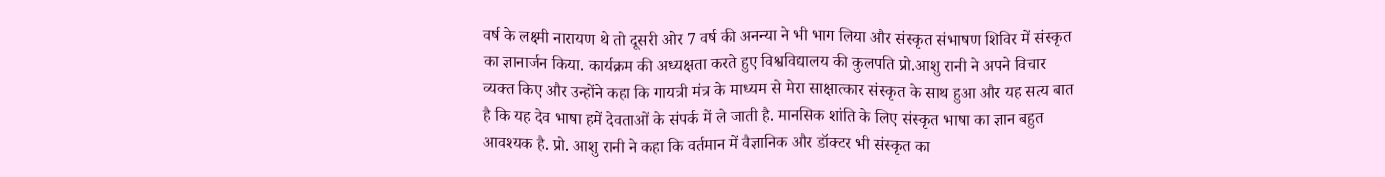वर्ष के लक्ष्मी नारायण थे तो दूसरी ओर 7 वर्ष की अनन्या ने भी भाग लिया और संस्कृत संभाषण शिविर में संस्कृत का ज्ञानार्जन किया. कार्यक्रम की अध्यक्षता करते हुए विश्वविद्यालय की कुलपति प्रो.आशु रानी ने अपने विचार व्यक्त किए और उन्होंने कहा कि गायत्री मंत्र के माध्यम से मेरा साक्षात्कार संस्कृत के साथ हुआ और यह सत्य बात है कि यह देव भाषा हमें देवताओं के संपर्क में ले जाती है. मानसिक शांति के लिए संस्कृत भाषा का ज्ञान बहुत आवश्यक है. प्रो. आशु रानी ने कहा कि वर्तमान में वैज्ञानिक और डॉक्टर भी संस्कृत का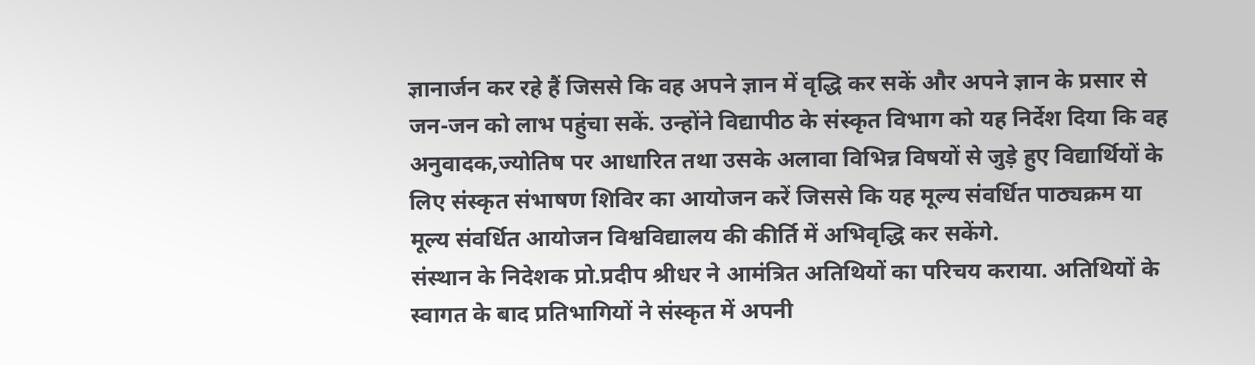ज्ञानार्जन कर रहे हैं जिससे कि वह अपने ज्ञान में वृद्धि कर सकें और अपने ज्ञान के प्रसार से जन-जन को लाभ पहुंचा सकें. उन्होंने विद्यापीठ के संस्कृत विभाग को यह निर्देश दिया कि वह अनुवादक,ज्योतिष पर आधारित तथा उसके अलावा विभिन्न विषयों से जुड़े हुए विद्यार्थियों के लिए संस्कृत संभाषण शिविर का आयोजन करें जिससे कि यह मूल्य संवर्धित पाठ्यक्रम या मूल्य संवर्धित आयोजन विश्वविद्यालय की कीर्ति में अभिवृद्धि कर सकेंगे.
संस्थान के निदेशक प्रो.प्रदीप श्रीधर ने आमंत्रित अतिथियों का परिचय कराया. अतिथियों के स्वागत के बाद प्रतिभागियों ने संस्कृत में अपनी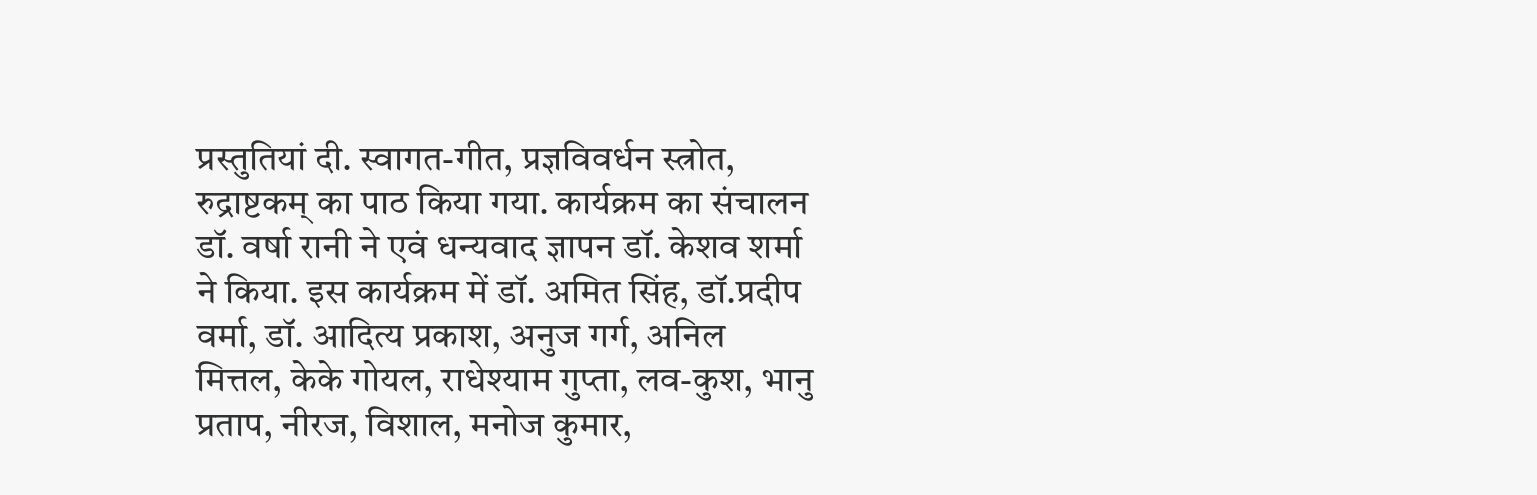प्रस्तुतियां दी. स्वागत-गीत, प्रज्ञविवर्धन स्त्रोत, रुद्राष्टकम् का पाठ किया गया. कार्यक्रम का संचालन डॉ. वर्षा रानी ने एवं धन्यवाद ज्ञापन डॉ. केशव शर्मा ने किया. इस कार्यक्रम में डॉ. अमित सिंह, डॉ.प्रदीप वर्मा, डॉ. आदित्य प्रकाश, अनुज गर्ग, अनिल मित्तल, केके गोयल, राधेश्याम गुप्ता, लव-कुश, भानु प्रताप, नीरज, विशाल, मनोज कुमार,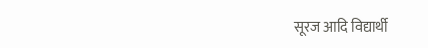सूरज आदि विद्यार्थी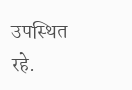उपस्थित रहे.